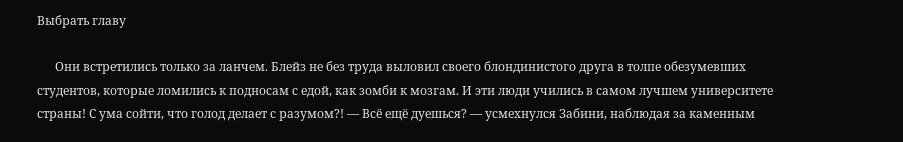Выбрать главу

      Они встретились только за ланчем. Блейз не без труда выловил своего блондинистого друга в толпе обезумевших студентов, которые ломились к подносам с едой, как зомби к мозгам. И эти люди учились в самом лучшем университете страны! С ума сойти, что голод делает с разумом?! — Всё ещё дуешься? — усмехнулся Забини, наблюдая за каменным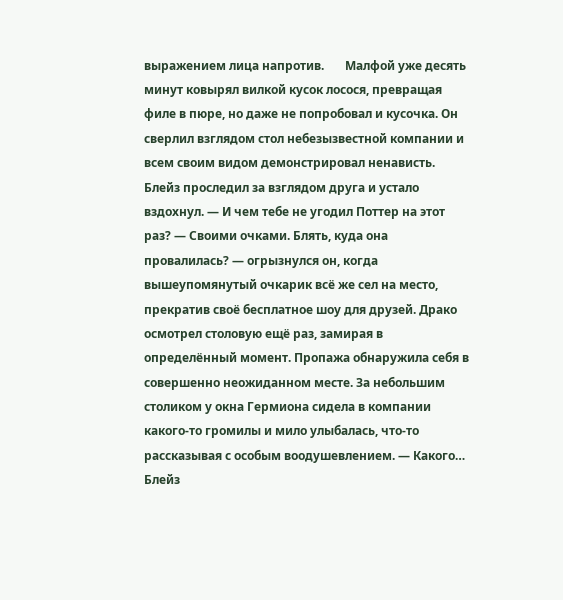выражением лица напротив.       Малфой уже десять минут ковырял вилкой кусок лосося, превращая филе в пюре, но даже не попробовал и кусочка. Он сверлил взглядом стол небезызвестной компании и всем своим видом демонстрировал ненависть. Блейз проследил за взглядом друга и устало вздохнул. — И чем тебе не угодил Поттер на этот раз? — Своими очками. Блять, куда она провалилась? — огрызнулся он, когда вышеупомянутый очкарик всё же сел на место, прекратив своё бесплатное шоу для друзей. Драко осмотрел столовую ещё раз, замирая в определённый момент. Пропажа обнаружила себя в совершенно неожиданном месте. За небольшим столиком у окна Гермиона сидела в компании какого-то громилы и мило улыбалась, что-то рассказывая с особым воодушевлением. — Какого…       Блейз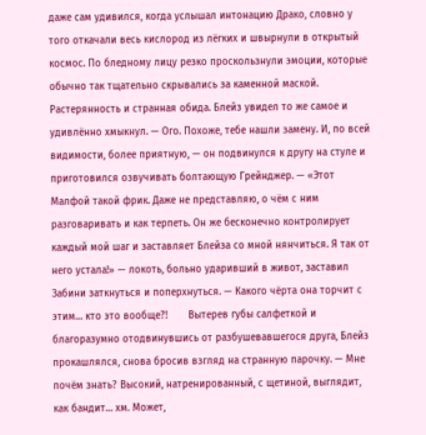даже сам удивился, когда услышал интонацию Драко, словно у того откачали весь кислород из лёгких и швырнули в открытый космос. По бледному лицу резко проскользнули эмоции, которые обычно так тщательно скрывались за каменной маской. Растерянность и странная обида. Блейз увидел то же самое и удивлённо хмыкнул. — Ого. Похоже, тебе нашли замену. И, по всей видимости, более приятную, — он подвинулся к другу на стуле и приготовился озвучивать болтающую Грейнджер. — «Этот Малфой такой фрик. Даже не представляю, о чём с ним разговаривать и как терпеть. Он же бесконечно контролирует каждый мой шаг и заставляет Блейза со мной нянчиться. Я так от него устала!» — локоть, больно ударивший в живот, заставил Забини заткнуться и поперхнуться. — Какого чёрта она торчит с этим… кто это вообще?!       Вытерев губы салфеткой и благоразумно отодвинувшись от разбушевавшегося друга, Блейз прокашлялся, снова бросив взгляд на странную парочку. — Мне почём знать? Высокий, натренированный, с щетиной, выглядит, как бандит… хм. Может,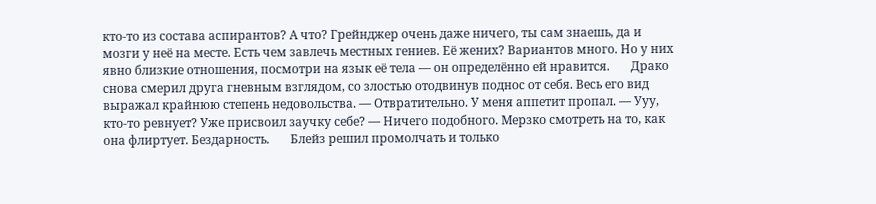кто-то из состава аспирантов? А что? Грейнджер очень даже ничего, ты сам знаешь, да и мозги у неё на месте. Есть чем завлечь местных гениев. Её жених? Вариантов много. Но у них явно близкие отношения, посмотри на язык её тела — он определённо ей нравится.       Драко снова смерил друга гневным взглядом, со злостью отодвинув поднос от себя. Весь его вид выражал крайнюю степень недовольства. — Отвратительно. У меня аппетит пропал. — Ууу, кто-то ревнует? Уже присвоил заучку себе? — Ничего подобного. Мерзко смотреть на то, как она флиртует. Бездарность.       Блейз решил промолчать и только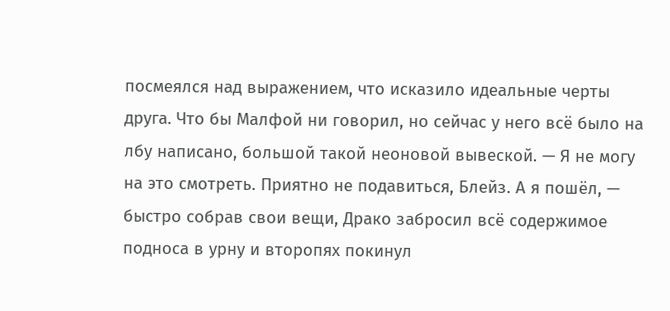посмеялся над выражением, что исказило идеальные черты друга. Что бы Малфой ни говорил, но сейчас у него всё было на лбу написано, большой такой неоновой вывеской. — Я не могу на это смотреть. Приятно не подавиться, Блейз. А я пошёл, — быстро собрав свои вещи, Драко забросил всё содержимое подноса в урну и второпях покинул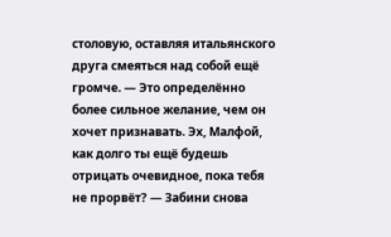столовую, оставляя итальянского друга смеяться над собой ещё громче. — Это определённо более сильное желание, чем он хочет признавать. Эх, Малфой, как долго ты ещё будешь отрицать очевидное, пока тебя не прорвёт? — Забини снова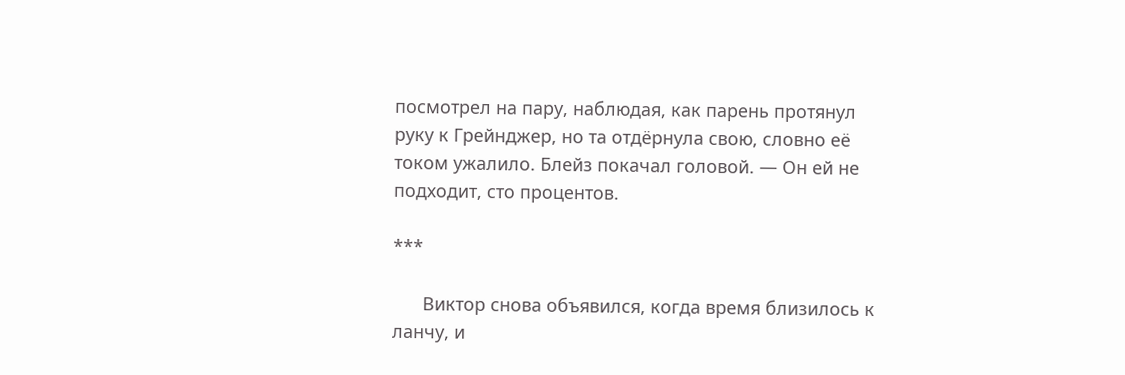посмотрел на пару, наблюдая, как парень протянул руку к Грейнджер, но та отдёрнула свою, словно её током ужалило. Блейз покачал головой. — Он ей не подходит, сто процентов.

***

      Виктор снова объявился, когда время близилось к ланчу, и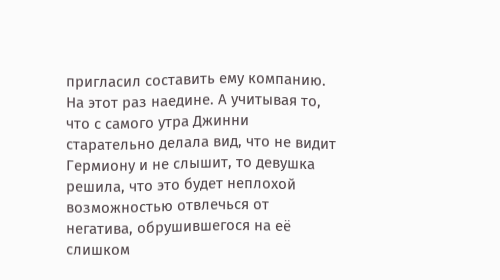пригласил составить ему компанию. На этот раз наедине. А учитывая то, что с самого утра Джинни старательно делала вид, что не видит Гермиону и не слышит, то девушка решила, что это будет неплохой возможностью отвлечься от негатива, обрушившегося на её слишком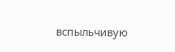вспыльчивую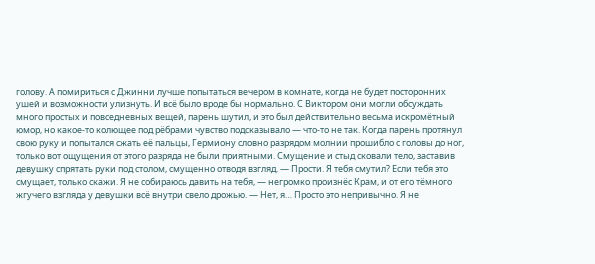голову. А помириться с Джинни лучше попытаться вечером в комнате, когда не будет посторонних ушей и возможности улизнуть. И всё было вроде бы нормально. С Виктором они могли обсуждать много простых и повседневных вещей, парень шутил, и это был действительно весьма искромётный юмор, но какое-то колющее под рёбрами чувство подсказывало — что-то не так. Когда парень протянул свою руку и попытался сжать её пальцы, Гермиону словно разрядом молнии прошибло с головы до ног, только вот ощущения от этого разряда не были приятными. Смущение и стыд сковали тело, заставив девушку спрятать руки под столом, смущенно отводя взгляд. — Прости. Я тебя смутил? Если тебя это смущает, только скажи. Я не собираюсь давить на тебя, — негромко произнёс Крам, и от его тёмного жгучего взгляда у девушки всё внутри свело дрожью. — Нет, я… Просто это непривычно. Я не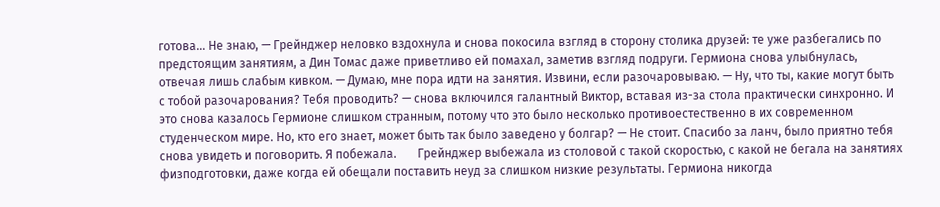готова… Не знаю, — Грейнджер неловко вздохнула и снова покосила взгляд в сторону столика друзей: те уже разбегались по предстоящим занятиям, а Дин Томас даже приветливо ей помахал, заметив взгляд подруги. Гермиона снова улыбнулась, отвечая лишь слабым кивком. — Думаю, мне пора идти на занятия. Извини, если разочаровываю. — Ну, что ты, какие могут быть с тобой разочарования? Тебя проводить? — снова включился галантный Виктор, вставая из-за стола практически синхронно. И это снова казалось Гермионе слишком странным, потому что это было несколько противоестественно в их современном студенческом мире. Но, кто его знает, может быть так было заведено у болгар? — Не стоит. Спасибо за ланч, было приятно тебя снова увидеть и поговорить. Я побежала.       Грейнджер выбежала из столовой с такой скоростью, с какой не бегала на занятиях физподготовки, даже когда ей обещали поставить неуд за слишком низкие результаты. Гермиона никогда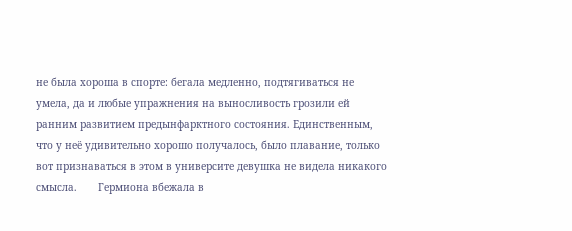не была хороша в спорте: бегала медленно, подтягиваться не умела, да и любые упражнения на выносливость грозили ей ранним развитием предынфарктного состояния. Единственным, что у неё удивительно хорошо получалось, было плавание, только вот признаваться в этом в университе девушка не видела никакого смысла.       Гермиона вбежала в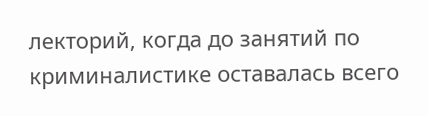лекторий, когда до занятий по криминалистике оставалась всего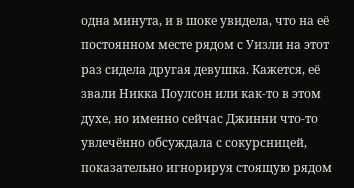одна минута, и в шоке увидела, что на её постоянном месте рядом с Уизли на этот раз сидела другая девушка. Кажется, её звали Никка Поулсон или как-то в этом духе, но именно сейчас Джинни что-то увлечённо обсуждала с сокурсницей, показательно игнорируя стоящую рядом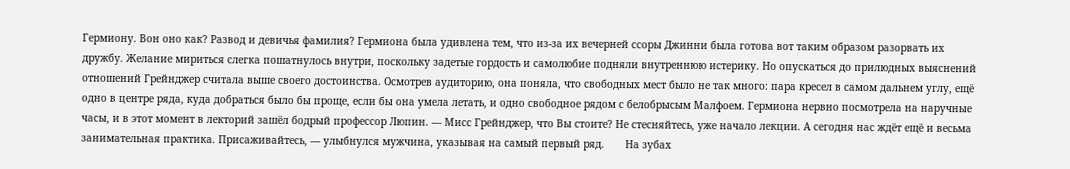Гермиону. Вон оно как? Развод и девичья фамилия? Гермиона была удивлена тем, что из-за их вечерней ссоры Джинни была готова вот таким образом разорвать их дружбу. Желание мириться слегка пошатнулось внутри, поскольку задетые гордость и самолюбие подняли внутреннюю истерику. Но опускаться до прилюдных выяснений отношений Грейнджер считала выше своего достоинства. Осмотрев аудиторию, она поняла, что свободных мест было не так много: пара кресел в самом дальнем углу, ещё одно в центре ряда, куда добраться было бы проще, если бы она умела летать, и одно свободное рядом с белобрысым Малфоем. Гермиона нервно посмотрела на наручные часы, и в этот момент в лекторий зашёл бодрый профессор Люпин. — Мисс Грейнджер, что Вы стоите? Не стесняйтесь, уже начало лекции. А сегодня нас ждёт ещё и весьма занимательная практика. Присаживайтесь, — улыбнулся мужчина, указывая на самый первый ряд.       На зубах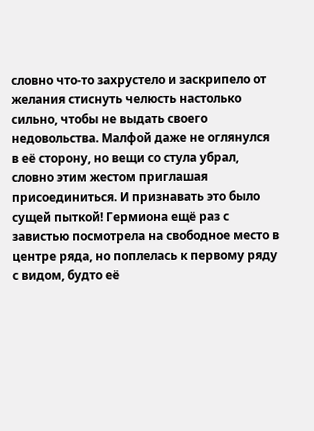словно что-то захрустело и заскрипело от желания стиснуть челюсть настолько сильно, чтобы не выдать своего недовольства. Малфой даже не оглянулся в её сторону, но вещи со стула убрал, словно этим жестом приглашая присоединиться. И признавать это было сущей пыткой! Гермиона ещё раз с завистью посмотрела на свободное место в центре ряда, но поплелась к первому ряду с видом, будто её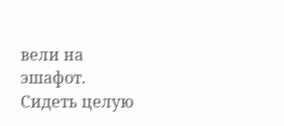вели на эшафот. Сидеть целую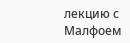лекцию с Малфоем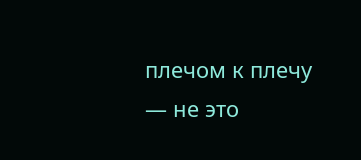плечом к плечу — не это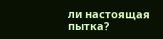ли настоящая пытка?